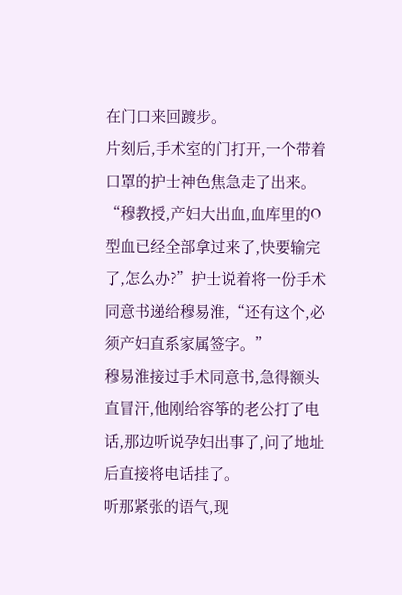在门口来回踱步。
片刻后,手术室的门打开,一个带着口罩的护士神色焦急走了出来。
“穆教授,产妇大出血,血库里的O型血已经全部拿过来了,快要输完了,怎么办?”护士说着将一份手术同意书递给穆易淮,“还有这个,必须产妇直系家属签字。”
穆易淮接过手术同意书,急得额头直冒汗,他刚给容筝的老公打了电话,那边听说孕妇出事了,问了地址后直接将电话挂了。
听那紧张的语气,现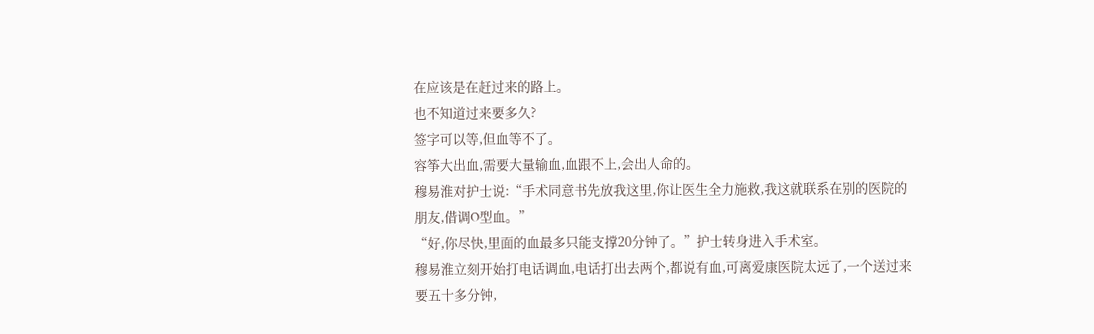在应该是在赶过来的路上。
也不知道过来要多久?
签字可以等,但血等不了。
容筝大出血,需要大量输血,血跟不上,会出人命的。
穆易淮对护士说:“手术同意书先放我这里,你让医生全力施救,我这就联系在别的医院的朋友,借调O型血。”
“好,你尽快,里面的血最多只能支撑20分钟了。”护士转身进入手术室。
穆易淮立刻开始打电话调血,电话打出去两个,都说有血,可离爱康医院太远了,一个送过来要五十多分钟,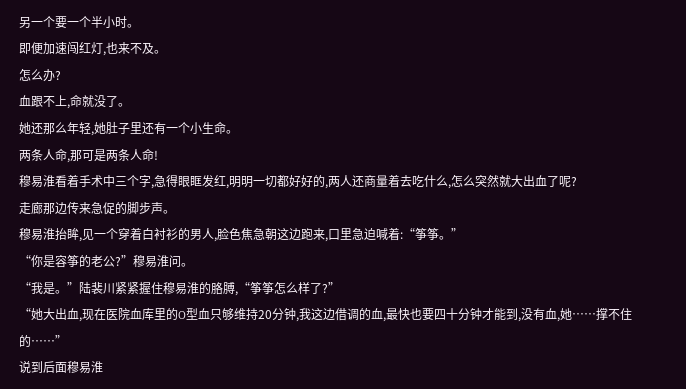另一个要一个半小时。
即便加速闯红灯,也来不及。
怎么办?
血跟不上,命就没了。
她还那么年轻,她肚子里还有一个小生命。
两条人命,那可是两条人命!
穆易淮看着手术中三个字,急得眼眶发红,明明一切都好好的,两人还商量着去吃什么,怎么突然就大出血了呢?
走廊那边传来急促的脚步声。
穆易淮抬眸,见一个穿着白衬衫的男人,脸色焦急朝这边跑来,口里急迫喊着:“筝筝。”
“你是容筝的老公?”穆易淮问。
“我是。”陆裴川紧紧握住穆易淮的胳膊,“筝筝怎么样了?”
“她大出血,现在医院血库里的O型血只够维持20分钟,我这边借调的血,最快也要四十分钟才能到,没有血,她……撑不住的……”
说到后面穆易淮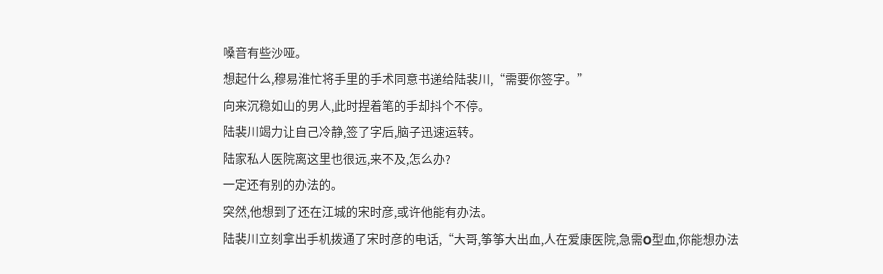嗓音有些沙哑。
想起什么,穆易淮忙将手里的手术同意书递给陆裴川,“需要你签字。”
向来沉稳如山的男人,此时捏着笔的手却抖个不停。
陆裴川竭力让自己冷静,签了字后,脑子迅速运转。
陆家私人医院离这里也很远,来不及,怎么办?
一定还有别的办法的。
突然,他想到了还在江城的宋时彦,或许他能有办法。
陆裴川立刻拿出手机拨通了宋时彦的电话,“大哥,筝筝大出血,人在爱康医院,急需O型血,你能想办法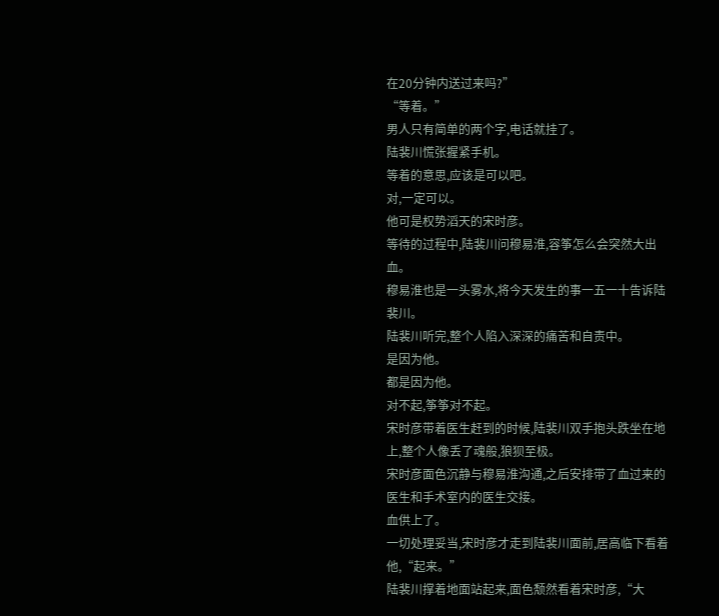在20分钟内送过来吗?”
“等着。”
男人只有简单的两个字,电话就挂了。
陆裴川慌张握紧手机。
等着的意思,应该是可以吧。
对,一定可以。
他可是权势滔天的宋时彦。
等待的过程中,陆裴川问穆易淮,容筝怎么会突然大出血。
穆易淮也是一头雾水,将今天发生的事一五一十告诉陆裴川。
陆裴川听完,整个人陷入深深的痛苦和自责中。
是因为他。
都是因为他。
对不起,筝筝对不起。
宋时彦带着医生赶到的时候,陆裴川双手抱头跌坐在地上,整个人像丢了魂般,狼狈至极。
宋时彦面色沉静与穆易淮沟通,之后安排带了血过来的医生和手术室内的医生交接。
血供上了。
一切处理妥当,宋时彦才走到陆裴川面前,居高临下看着他,“起来。”
陆裴川撑着地面站起来,面色颓然看着宋时彦,“大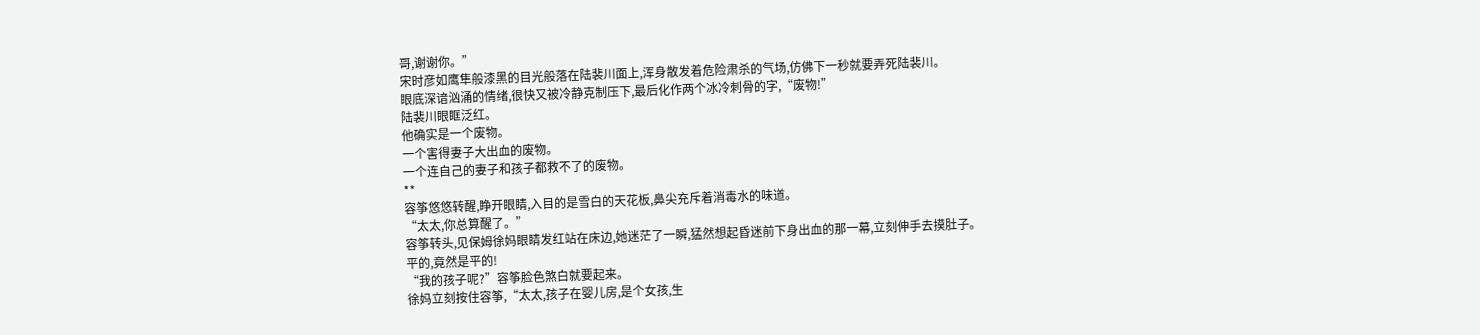哥,谢谢你。”
宋时彦如鹰隼般漆黑的目光般落在陆裴川面上,浑身散发着危险肃杀的气场,仿佛下一秒就要弄死陆裴川。
眼底深谙汹涌的情绪,很快又被冷静克制压下,最后化作两个冰冷刺骨的字,“废物!”
陆裴川眼眶泛红。
他确实是一个废物。
一个害得妻子大出血的废物。
一个连自己的妻子和孩子都救不了的废物。
**
容筝悠悠转醒,睁开眼睛,入目的是雪白的天花板,鼻尖充斥着消毒水的味道。
“太太,你总算醒了。”
容筝转头,见保姆徐妈眼睛发红站在床边,她迷茫了一瞬,猛然想起昏迷前下身出血的那一幕,立刻伸手去摸肚子。
平的,竟然是平的!
“我的孩子呢?”容筝脸色煞白就要起来。
徐妈立刻按住容筝,“太太,孩子在婴儿房,是个女孩,生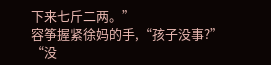下来七斤二两。”
容筝握紧徐妈的手,“孩子没事?”
“没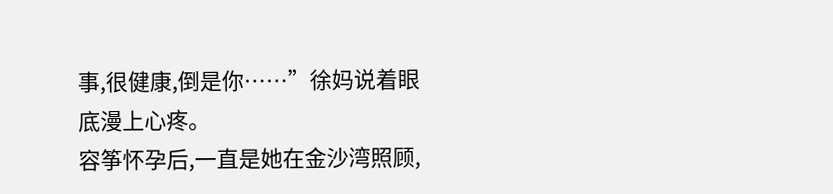事,很健康,倒是你……”徐妈说着眼底漫上心疼。
容筝怀孕后,一直是她在金沙湾照顾,